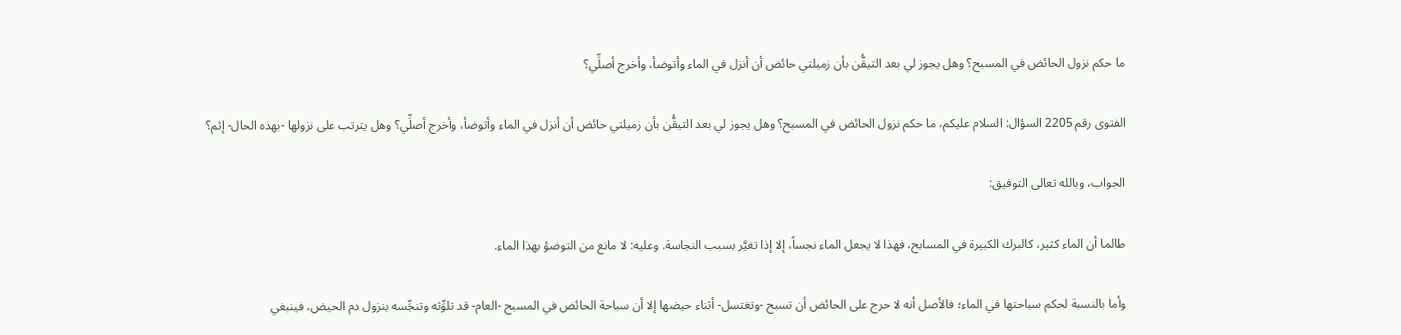ما حكم نزول الحائض في المسبح؟ وهل يجوز لي بعد التيقُّن بأن زميلتي حائض أن أنزل في الماء وأتوضأ، وأخرج أصلِّي؟

الفتوى رقم 2205 السؤال: السلام عليكم، ما حكم نزول الحائض في المسبح؟ وهل يجوز لي بعد التيقُّن بأن زميلتي حائض أن أنزل في الماء وأتوضأ، وأخرج أصلِّي؟ وهل يترتب على نزولها -بهذه الحال- إثم؟

الجواب، وبالله تعالى التوفيق:

طالما أن الماء كثير، كالبرك الكبيرة في المسابح، فهذا لا يجعل الماء نجساً، إلا إذا تغيَّر بسبب النجاسة. وعليه: لا مانع من التوضؤ بهذا الماء.

وأما بالنسبة لحكم سباحتها في الماء؛ فالأصل أنه لا حرج على الحائض أن تسبح -وتغتسل- أثناء حيضها إلا أن سباحة الحائض في المسبح -العام- قد تلوِّثه وتنجِّسه بنزول دم الحيض، فينبغي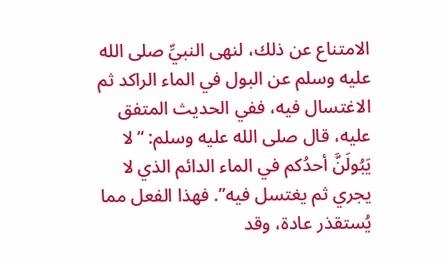الامتناع عن ذلك، لنهى النبيِّ صلى الله عليه وسلم عن البول في الماء الراكد ثم الاغتسال فيه، ففي الحديث المتفق عليه، قال صلى الله عليه وسلم: “لا يَبُولَنَّ أحدُكم في الماء الدائم الذي لا يجري ثم يغتسل فيه”. فهذا الفعل مما يُستقذر عادة، وقد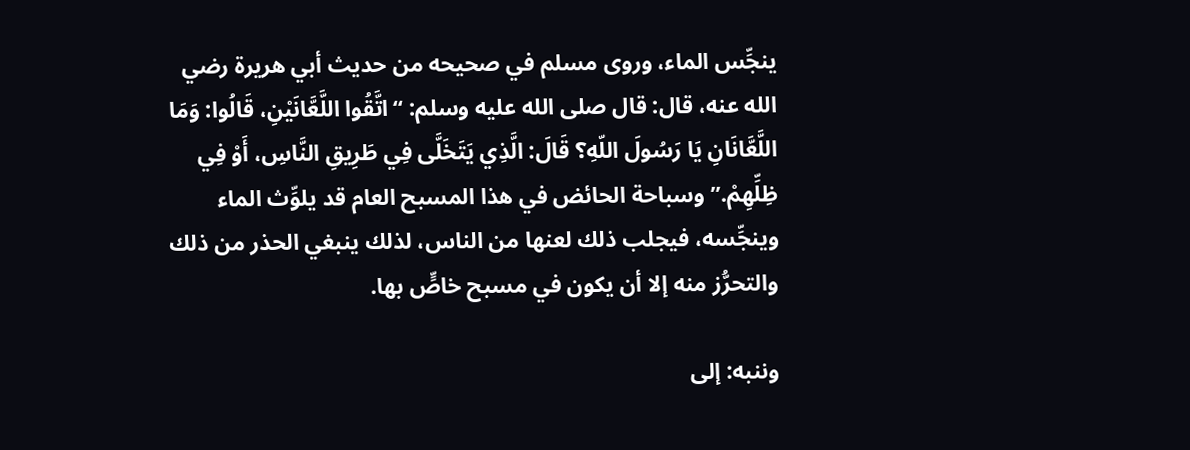ينجِّس الماء، وروى مسلم في صحيحه من حديث أبي هريرة رضي الله عنه، قال: قال صلى الله عليه وسلم: “اتَّقُوا اللَّعَّانَيْنِ، قَالُوا: وَمَا اللَّعَّانَانِ يَا رَسُولَ اللّهِ؟ قَالَ: الَّذِي يَتَخَلَّى فِي طَرِيقِ النَّاسِ، أَوْ فِي ظِلِّهِمْ.” وسباحة الحائض في هذا المسبح العام قد يلوِّث الماء وينجِّسه، فيجلب ذلك لعنها من الناس، لذلك ينبغي الحذر من ذلك والتحرُّز منه إلا أن يكون في مسبح خاصٍّ بها.

وننبه: إلى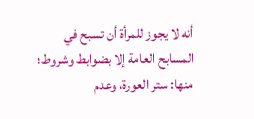أنه لا يجوز للمرأة أن تسبح في المسابح العامة إلا بضوابط وشروط؛ منها: ستر العورة، وعدم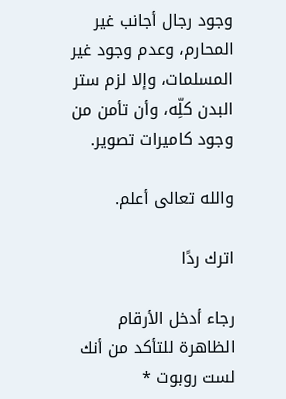وجود رجال أجانب غير المحارم، وعدم وجود غير المسلمات، وإلا لزم ستر البدن كلِّه، وأن تأمن من وجود كاميرات تصوير.

والله تعالى أعلم.

اترك ردًا

رجاء أدخل الأرقام الظاهرة للتأكد من أنك لست روبوت *